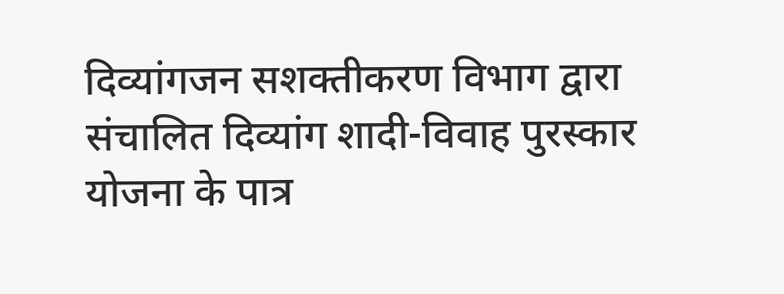दिव्यांगजन सशक्तीकरण विभाग द्वारा संचालित दिव्यांग शादी-विवाह पुरस्कार योजना के पात्र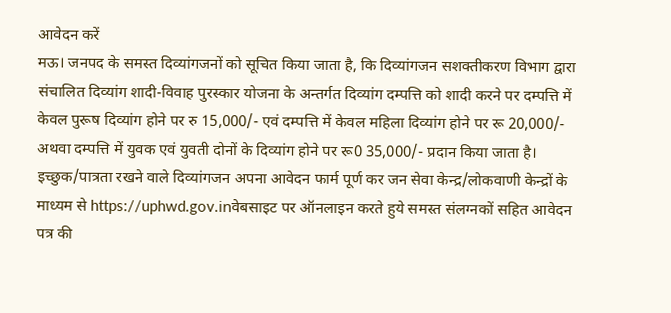आवेदन करें
मऊ। जनपद के समस्त दिव्यांगजनों को सूचित किया जाता है, कि दिव्यांगजन सशक्तीकरण विभाग द्वारा संचालित दिव्यांग शादी-विवाह पुरस्कार योजना के अन्तर्गत दिव्यांग दम्पत्ति को शादी करने पर दम्पत्ति में केवल पुरूष दिव्यांग होने पर रु 15,000/- एवं दम्पत्ति में केवल महिला दिव्यांग होने पर रू 20,000/- अथवा दम्पत्ति में युवक एवं युवती दोनों के दिव्यांग होने पर रू0 35,000/- प्रदान किया जाता है। इच्छुक/पात्रता रखने वाले दिव्यांगजन अपना आवेदन फार्म पूर्ण कर जन सेवा केन्द्र/लोकवाणी केन्द्रों के माध्यम से https://uphwd.gov.inवेबसाइट पर ऑनलाइन करते हुये समस्त संलग्नकों सहित आवेदन पत्र की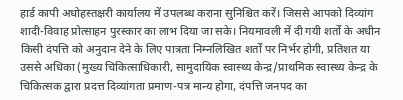हार्ड कापी अधोहस्तक्षरी कार्यालय में उपलब्ध कराना सुनिश्चित करें। जिससे आपको दिव्यांग शादी-विवाह प्रोत्साहन पुरस्कार का लाभ दिया जा सके। नियमावली में दी गयी शर्तों के अधीन किसी दंपत्ति को अनुदान देने के लिए पात्रता निम्नलिखित शर्तों पर निर्भर होगी, प्रतिशत या उससे अधिका (मुख्य चिकित्साधिकारी, सामुदायिक स्वास्थ्य केन्द्र/प्राथमिक स्वास्थ्य केन्द्र के चिकित्सक द्वारा प्रदत्त दिव्यांगता प्रमाण-पत्र मान्य होगा, दंपत्ति जनपद का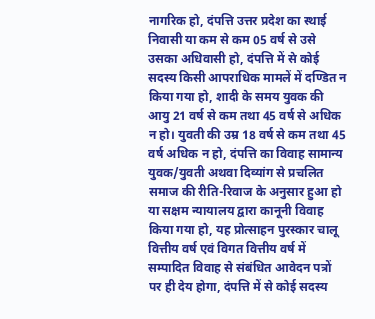नागरिक हो, दंपत्ति उत्तर प्रदेश का स्थाई निवासी या कम से कम 05 वर्ष से उसे उसका अधिवासी हो, दंपत्ति में से कोई सदस्य किसी आपराधिक मामलें में दण्डित न किया गया हो, शादी के समय युवक की आयु 21 वर्ष से कम तथा 45 वर्ष से अधिक न हो। युवती की उम्र 18 वर्ष से कम तथा 45 वर्ष अधिक न हो, दंपत्ति का विवाह सामान्य युवक/युवती अथवा दिव्यांग से प्रचलित समाज की रीति-रिवाज के अनुसार हुआ हो या सक्षम न्यायालय द्वारा कानूनी विवाह किया गया हो, यह प्रोत्साहन पुरस्कार चालू वित्तीय वर्ष एवं विगत वित्तीय वर्ष में सम्पादित विवाह से संबंधित आवेदन पत्रों पर ही देय होगा, दंपत्ति में से कोई सदस्य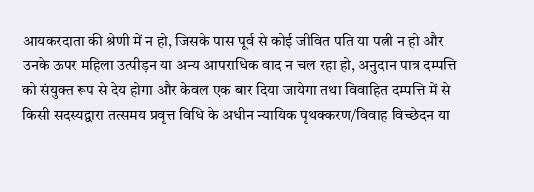आयकरदाता की श्रेणी में न हो, जिसके पास पूर्व से कोई जीवित पति या पत्नी न हो और उनके ऊपर महिला उत्पीड़न या अन्य आपराधिक वाद न चल रहा हो, अनुदान पात्र दम्पत्ति को संयुक्त रूप से देय होगा और केवल एक बार दिया जायेगा तथा विवाहित दम्पत्ति में से किसी सदस्यद्वारा तत्समय प्रवृत्त विधि के अधीन न्यायिक पृथक्करण/विवाह विच्छेदन या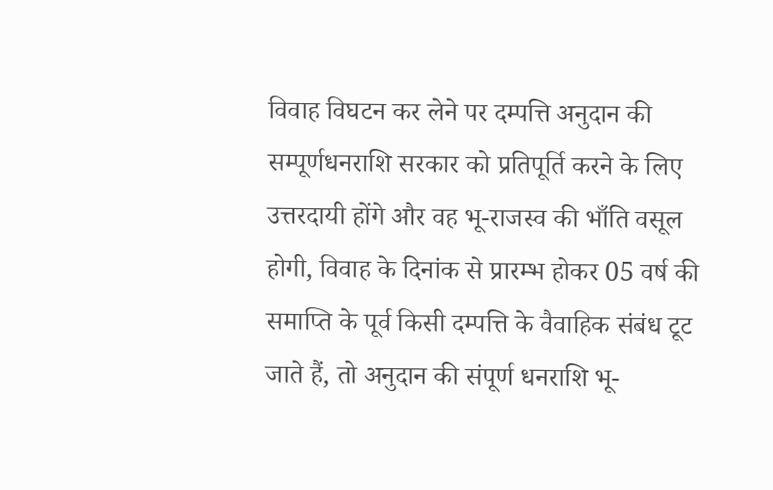विवाह विघटन कर लेने पर दम्पत्ति अनुदान की सम्पूर्णधनराशि सरकार को प्रतिपूर्ति करने के लिए उत्तरदायी होंगे और वह भू-राजस्व की भाँति वसूल होगी, विवाह के दिनांक से प्रारम्भ होकर 05 वर्ष की समाप्ति के पूर्व किसी दम्पत्ति के वैवाहिक संबंध टूट जाते हैं, तो अनुदान की संपूर्ण धनराशि भू-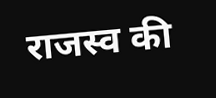राजस्व की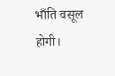भाँति वसूल होगी।